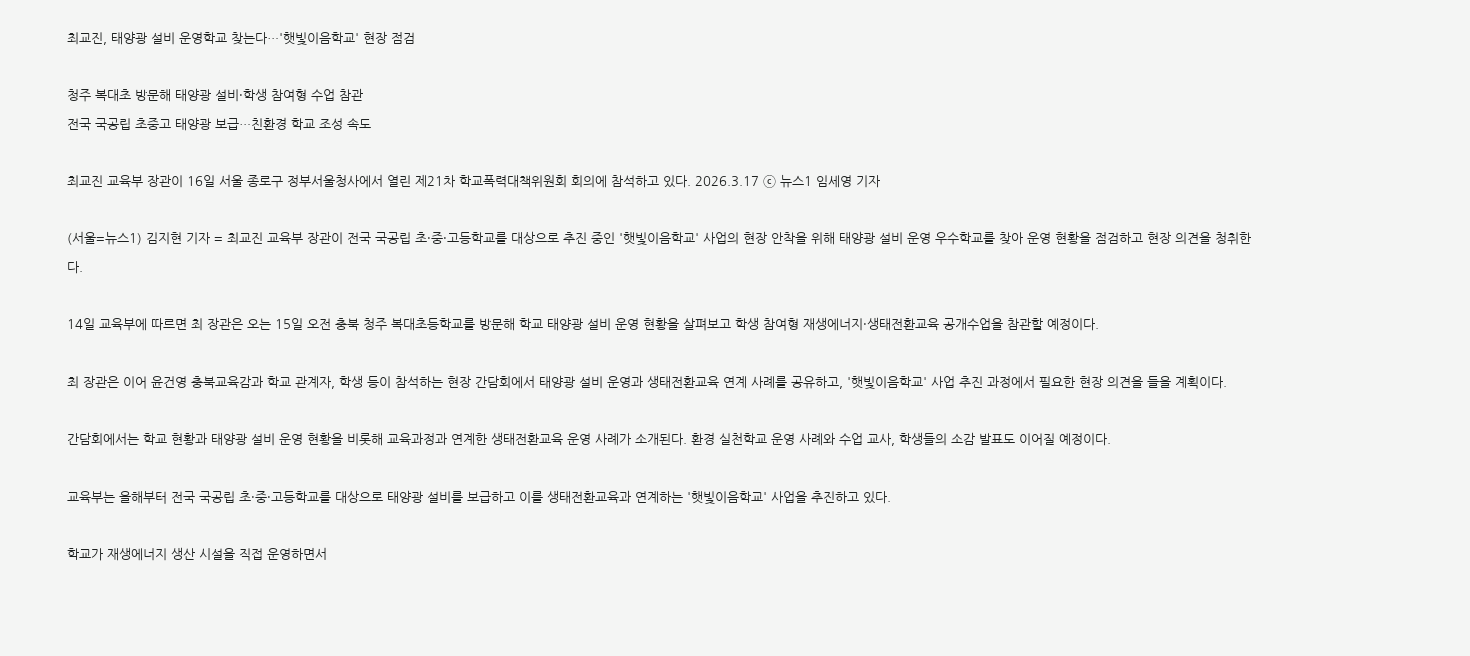최교진, 태양광 설비 운영학교 찾는다…'햇빛이음학교' 현장 점검

청주 복대초 방문해 태양광 설비·학생 참여형 수업 참관
전국 국공립 초중고 태양광 보급…친환경 학교 조성 속도

최교진 교육부 장관이 16일 서울 종로구 정부서울청사에서 열린 제21차 학교폭력대책위원회 회의에 참석하고 있다. 2026.3.17 ⓒ 뉴스1 임세영 기자

(서울=뉴스1) 김지현 기자 = 최교진 교육부 장관이 전국 국공립 초·중·고등학교를 대상으로 추진 중인 '햇빛이음학교' 사업의 현장 안착을 위해 태양광 설비 운영 우수학교를 찾아 운영 현황을 점검하고 현장 의견을 청취한다.

14일 교육부에 따르면 최 장관은 오는 15일 오전 충북 청주 복대초등학교를 방문해 학교 태양광 설비 운영 현황을 살펴보고 학생 참여형 재생에너지·생태전환교육 공개수업을 참관할 예정이다.

최 장관은 이어 윤건영 충북교육감과 학교 관계자, 학생 등이 참석하는 현장 간담회에서 태양광 설비 운영과 생태전환교육 연계 사례를 공유하고, '햇빛이음학교' 사업 추진 과정에서 필요한 현장 의견을 들을 계획이다.

간담회에서는 학교 현황과 태양광 설비 운영 현황을 비롯해 교육과정과 연계한 생태전환교육 운영 사례가 소개된다. 환경 실천학교 운영 사례와 수업 교사, 학생들의 소감 발표도 이어질 예정이다.

교육부는 올해부터 전국 국공립 초·중·고등학교를 대상으로 태양광 설비를 보급하고 이를 생태전환교육과 연계하는 '햇빛이음학교' 사업을 추진하고 있다.

학교가 재생에너지 생산 시설을 직접 운영하면서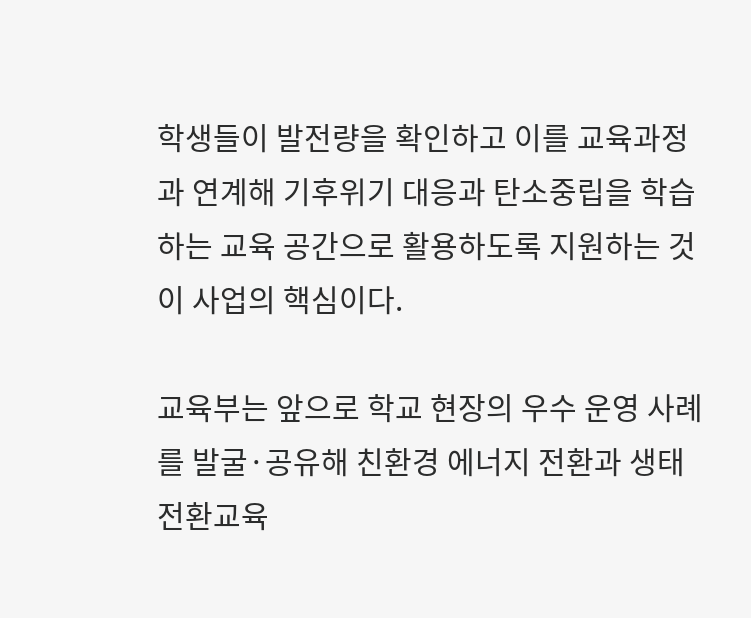학생들이 발전량을 확인하고 이를 교육과정과 연계해 기후위기 대응과 탄소중립을 학습하는 교육 공간으로 활용하도록 지원하는 것이 사업의 핵심이다.

교육부는 앞으로 학교 현장의 우수 운영 사례를 발굴·공유해 친환경 에너지 전환과 생태전환교육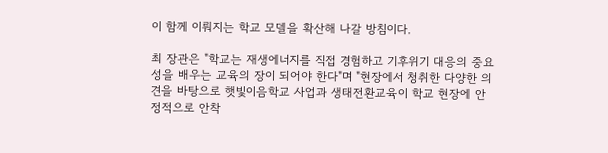이 함께 이뤄지는 학교 모델을 확산해 나갈 방침이다.

최 장관은 "학교는 재생에너지를 직접 경험하고 기후위기 대응의 중요성을 배우는 교육의 장이 되어야 한다"며 "현장에서 청취한 다양한 의견을 바탕으로 햇빛이음학교 사업과 생태전환교육이 학교 현장에 안정적으로 안착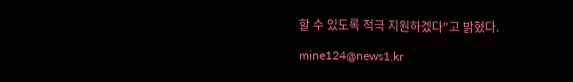할 수 있도록 적극 지원하겠다"고 밝혔다.

mine124@news1.kr